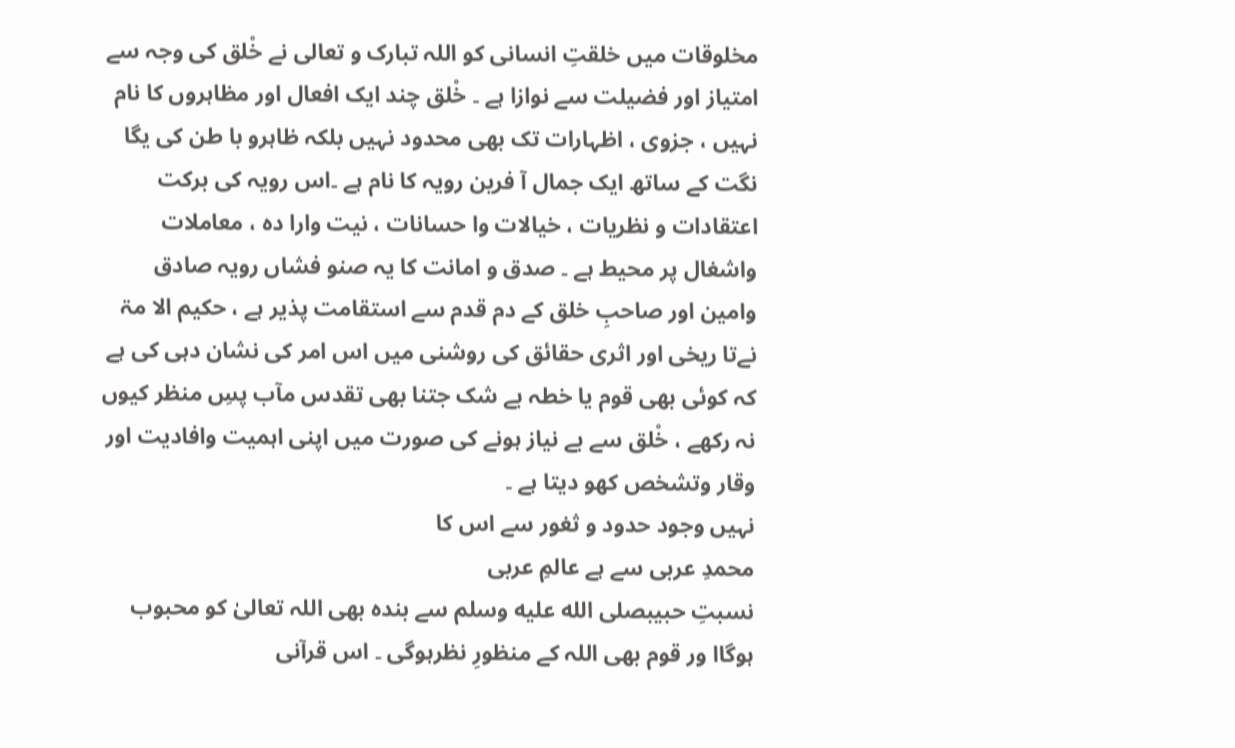مخلوقات میں خلقتِ انسانی کو اللہ تبارک و تعالی نے خْلق کی وجہ سے امتیاز اور فضیلت سے نوازا ہے ۔ خْلق چند ایک افعال اور مظاہروں کا نام نہیں ، جزوی ، اظہارات تک بھی محدود نہیں بلکہ ظاہرو با طن کی یگا نگت کے ساتھ ایک جمال آ فرین رویہ کا نام ہے ۔اس رویہ کی برکت اعتقادات و نظریات ، خیالات وا حسانات ، نیت وارا دہ ، معاملات واشغال پر محیط ہے ۔ صدق و امانت کا یہ صنو فشاں رویہ صادق وامین اور صاحبِ خلق کے دم قدم سے استقامت پذیر ہے ، حکیم الا مۃ نےتا ریخی اور اثری حقائق کی روشنی میں اس امر کی نشان دہی کی ہے کہ کوئی بھی قوم یا خطہ بے شک جتنا بھی تقدس مآب پسِ منظر کیوں نہ رکھے ، خْلق سے بے نیاز ہونے کی صورت میں اپنی اہمیت وافادیت اور وقار وتشخص کھو دیتا ہے ۔
نہیں وجود حدود و ثغور سے اس کا
محمدِ عربی سے ہے عالمِ عربی
نسبتِ حبیبصلى الله عليه وسلم سے بندہ بھی اللہ تعالیٰ کو محبوب ہوگاا ور قوم بھی اللہ کے منظورِ نظرہوگی ۔ اس قرآنی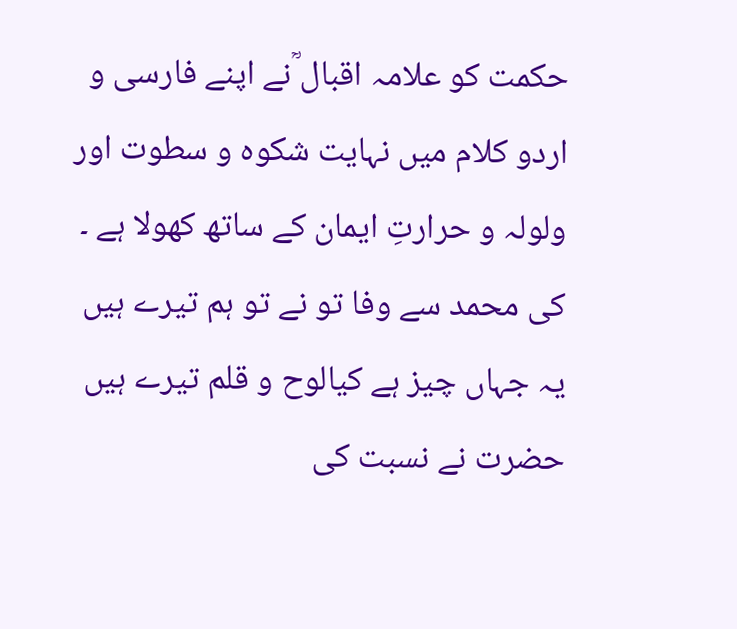حکمت کو علامہ اقبال ؒنے اپنے فارسی و اردو کلام میں نہایت شکوہ و سطوت اور ولولہ و حرارتِ ایمان کے ساتھ کھولا ہے ۔
کی محمد سے وفا تو نے تو ہم تیرے ہیں
یہ جہاں چیز ہے کیالوح و قلم تیرے ہیں
حضرت نے نسبت کی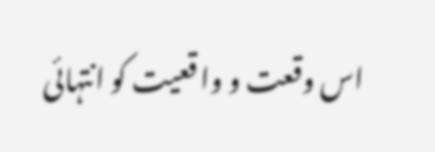اس وقعت و وا قعیت کو انتہائی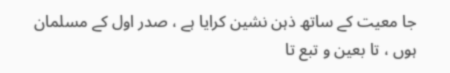جا معیت کے ساتھ ذہن نشین کرایا ہے ، صدر اول کے مسلمان ہوں ، تا بعین و تبع تا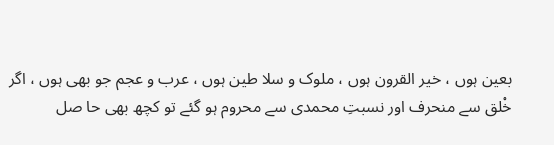بعین ہوں ، خیر القرون ہوں ، ملوک و سلا طین ہوں ، عرب و عجم جو بھی ہوں ، اگر
خْلق سے منحرف اور نسبتِ محمدی سے محروم ہو گئے تو کچھ بھی حا صل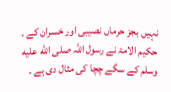نہیں بجز حرماں نصیبی اور خسران کے ۔ حکیم الامۃ نے رسول اللہ صلى الله عليه وسلم کے سگے چچا کی مثال دی ہے ۔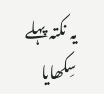یہ نکتہ پہلے سِکھایا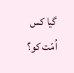گیا کس اُمّت کو؟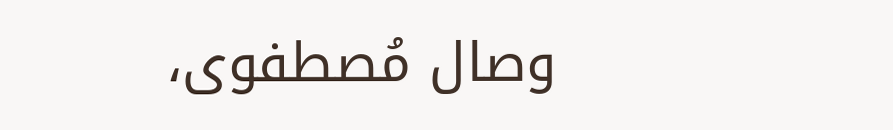وصال مُصطفوی،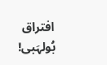افتراق بُولہَبی!